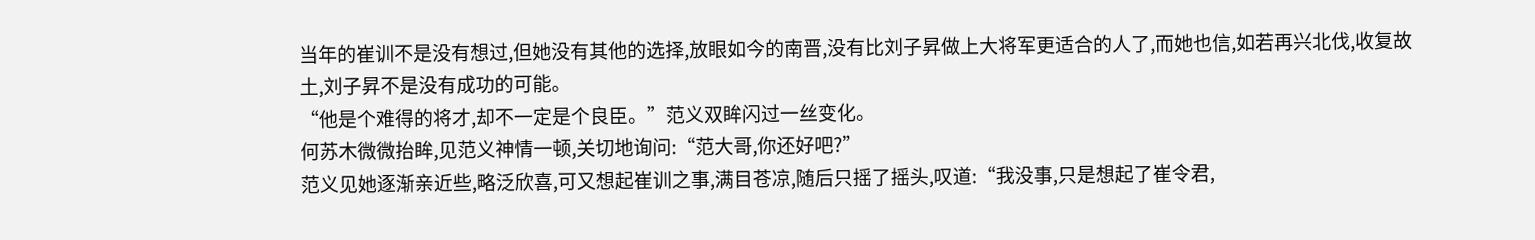当年的崔训不是没有想过,但她没有其他的选择,放眼如今的南晋,没有比刘子昇做上大将军更适合的人了,而她也信,如若再兴北伐,收复故土,刘子昇不是没有成功的可能。
“他是个难得的将才,却不一定是个良臣。”范义双眸闪过一丝变化。
何苏木微微抬眸,见范义神情一顿,关切地询问:“范大哥,你还好吧?”
范义见她逐渐亲近些,略泛欣喜,可又想起崔训之事,满目苍凉,随后只摇了摇头,叹道:“我没事,只是想起了崔令君,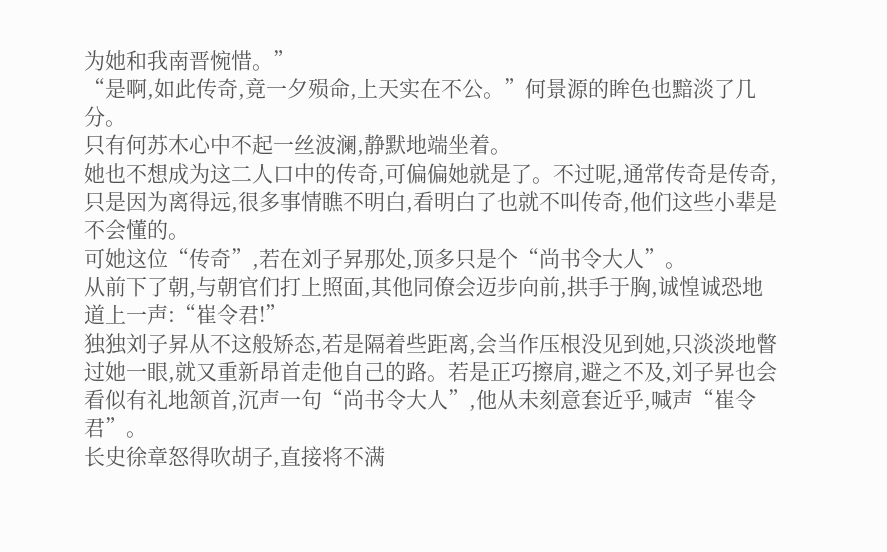为她和我南晋惋惜。”
“是啊,如此传奇,竟一夕殒命,上天实在不公。”何景源的眸色也黯淡了几分。
只有何苏木心中不起一丝波澜,静默地端坐着。
她也不想成为这二人口中的传奇,可偏偏她就是了。不过呢,通常传奇是传奇,只是因为离得远,很多事情瞧不明白,看明白了也就不叫传奇,他们这些小辈是不会懂的。
可她这位“传奇”,若在刘子昇那处,顶多只是个“尚书令大人”。
从前下了朝,与朝官们打上照面,其他同僚会迈步向前,拱手于胸,诚惶诚恐地道上一声:“崔令君!”
独独刘子昇从不这般矫态,若是隔着些距离,会当作压根没见到她,只淡淡地瞥过她一眼,就又重新昂首走他自己的路。若是正巧擦肩,避之不及,刘子昇也会看似有礼地颔首,沉声一句“尚书令大人”,他从未刻意套近乎,喊声“崔令君”。
长史徐章怒得吹胡子,直接将不满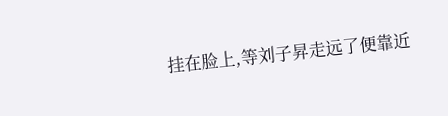挂在脸上,等刘子昇走远了便靠近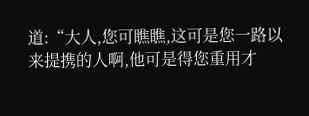道:“大人,您可瞧瞧,这可是您一路以来提携的人啊,他可是得您重用才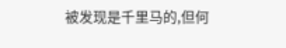被发现是千里马的,但何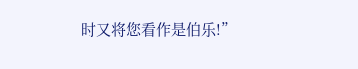时又将您看作是伯乐!”